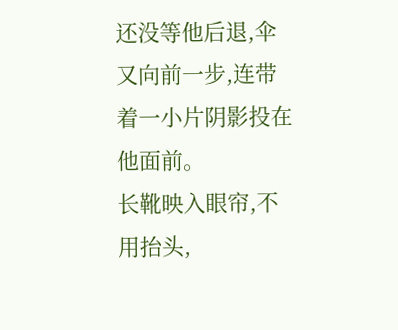还没等他后退,伞又向前一步,连带着一小片阴影投在他面前。
长靴映入眼帘,不用抬头,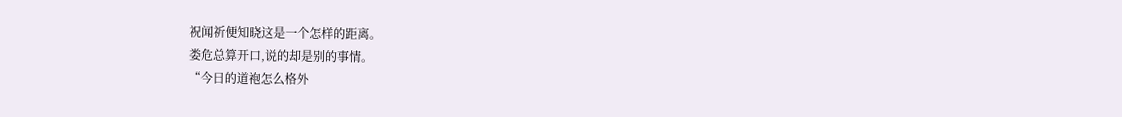祝闻祈便知晓这是一个怎样的距离。
娄危总算开口,说的却是别的事情。
“今日的道袍怎么格外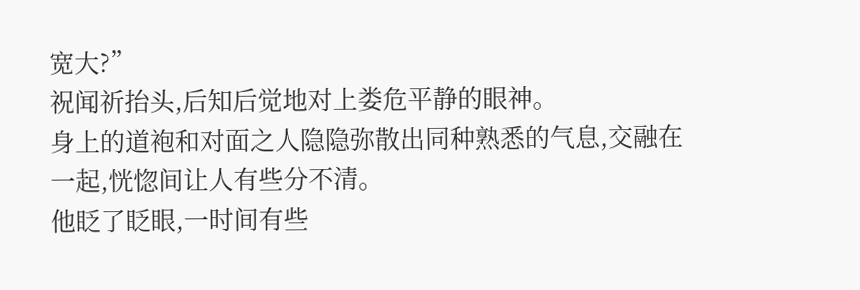宽大?”
祝闻祈抬头,后知后觉地对上娄危平静的眼神。
身上的道袍和对面之人隐隐弥散出同种熟悉的气息,交融在一起,恍惚间让人有些分不清。
他眨了眨眼,一时间有些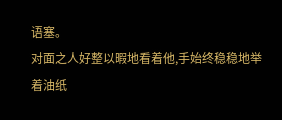语塞。
对面之人好整以暇地看着他,手始终稳稳地举着油纸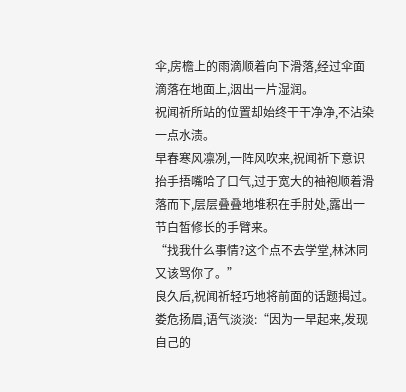伞,房檐上的雨滴顺着向下滑落,经过伞面滴落在地面上,洇出一片湿润。
祝闻祈所站的位置却始终干干净净,不沾染一点水渍。
早春寒风凛冽,一阵风吹来,祝闻祈下意识抬手捂嘴哈了口气,过于宽大的袖袍顺着滑落而下,层层叠叠地堆积在手肘处,露出一节白皙修长的手臂来。
“找我什么事情?这个点不去学堂,林沐同又该骂你了。”
良久后,祝闻祈轻巧地将前面的话题揭过。
娄危扬眉,语气淡淡:“因为一早起来,发现自己的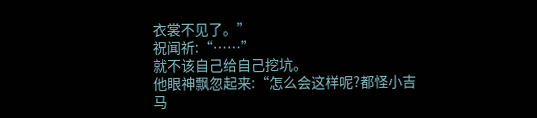衣裳不见了。”
祝闻祈:“……”
就不该自己给自己挖坑。
他眼神飘忽起来:“怎么会这样呢?都怪小吉马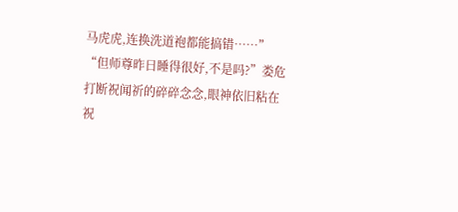马虎虎,连换洗道袍都能搞错……”
“但师尊昨日睡得很好,不是吗?”娄危打断祝闻祈的碎碎念念,眼神依旧粘在祝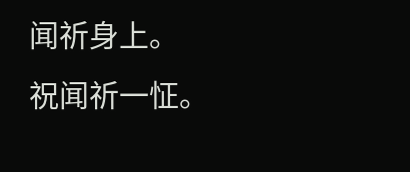闻祈身上。
祝闻祈一怔。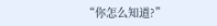“你怎么知道?”